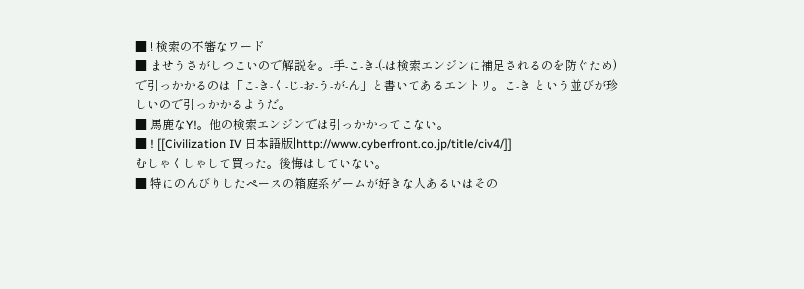■ ! 検索の不審なワード
■ ませうさがしつこいので解説を。-手-こ-き-(-は検索エンジンに補足されるのを防ぐため)で引っかかるのは「こ-き-く-じ-お-う-が-ん」と書いてあるエントリ。こ-き という並びが珍しいので引っかかるようだ。
■ 馬鹿なY!。他の検索エンジンでは引っかかってこない。
■ ! [[Civilization IV 日本語版|http://www.cyberfront.co.jp/title/civ4/]]
むしゃくしゃして買った。後悔はしていない。
■ 特にのんびりしたペースの箱庭系ゲームが好きな人あるいはその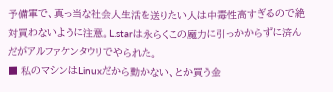予備軍で、真っ当な社会人生活を送りたい人は中毒性高すぎるので絶対買わないように注意。L.starは永らくこの魔力に引っかからずに済んだがアルファケンタウリでやられた。
■ 私のマシンはLinuxだから動かない、とか買う金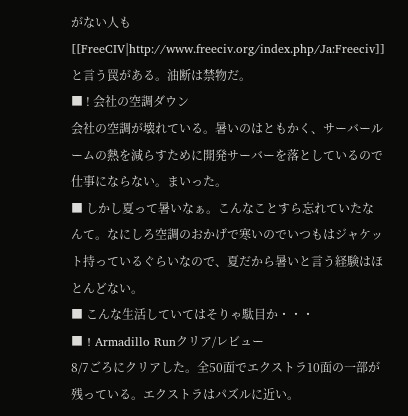がない人も[[FreeCIV|http://www.freeciv.org/index.php/Ja:Freeciv]]と言う罠がある。油断は禁物だ。
■ ! 会社の空調ダウン
会社の空調が壊れている。暑いのはともかく、サーバールームの熱を減らすために開発サーバーを落としているので仕事にならない。まいった。
■ しかし夏って暑いなぁ。こんなことすら忘れていたなんて。なにしろ空調のおかげで寒いのでいつもはジャケット持っているぐらいなので、夏だから暑いと言う経験はほとんどない。
■ こんな生活していてはそりゃ駄目か・・・
■ ! Armadillo Runクリア/レビュー
8/7ごろにクリアした。全50面でエクストラ10面の一部が残っている。エクストラはパズルに近い。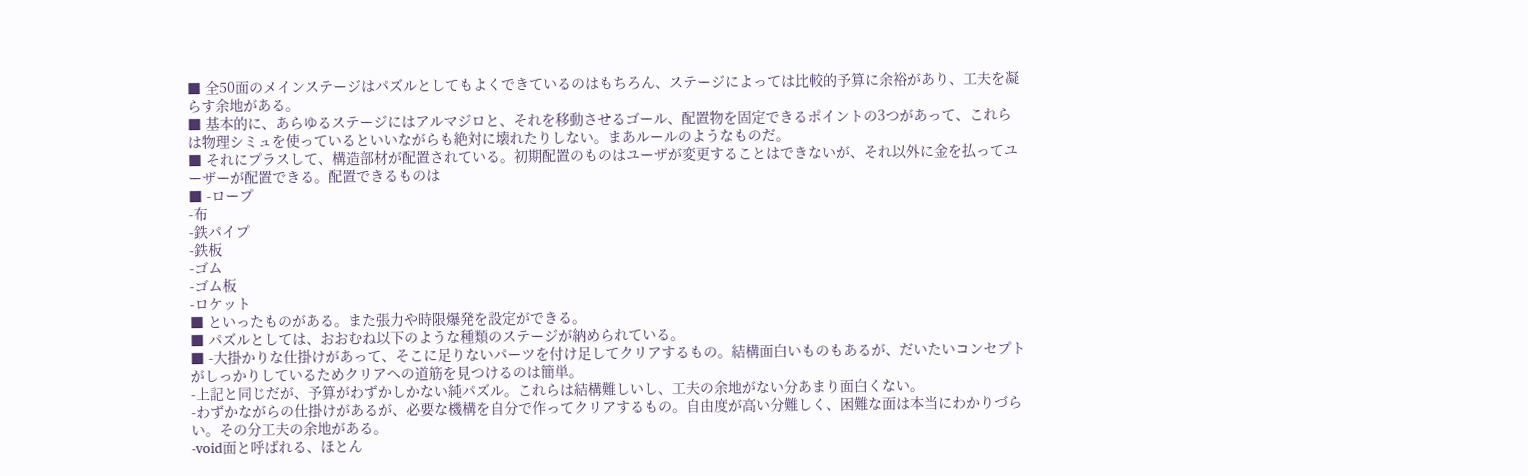■ 全50面のメインステージはパズルとしてもよくできているのはもちろん、ステージによっては比較的予算に余裕があり、工夫を凝らす余地がある。
■ 基本的に、あらゆるステージにはアルマジロと、それを移動させるゴール、配置物を固定できるポイントの3つがあって、これらは物理シミュを使っているといいながらも絶対に壊れたりしない。まあルールのようなものだ。
■ それにプラスして、構造部材が配置されている。初期配置のものはユーザが変更することはできないが、それ以外に金を払ってユーザーが配置できる。配置できるものは
■ -ロープ
-布
-鉄パイプ
-鉄板
-ゴム
-ゴム板
-ロケット
■ といったものがある。また張力や時限爆発を設定ができる。
■ パズルとしては、おおむね以下のような種類のステージが納められている。
■ -大掛かりな仕掛けがあって、そこに足りないパーツを付け足してクリアするもの。結構面白いものもあるが、だいたいコンセプトがしっかりしているためクリアへの道筋を見つけるのは簡単。
-上記と同じだが、予算がわずかしかない純パズル。これらは結構難しいし、工夫の余地がない分あまり面白くない。
-わずかながらの仕掛けがあるが、必要な機構を自分で作ってクリアするもの。自由度が高い分難しく、困難な面は本当にわかりづらい。その分工夫の余地がある。
-void面と呼ばれる、ほとん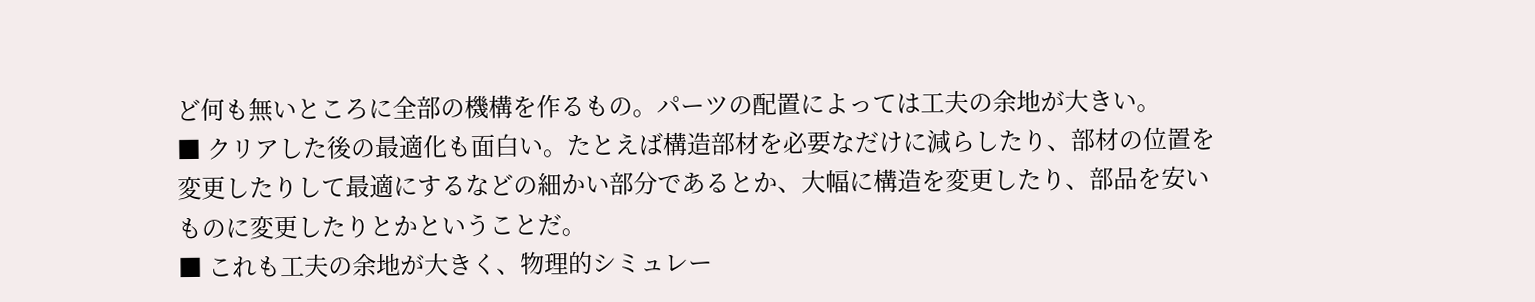ど何も無いところに全部の機構を作るもの。パーツの配置によっては工夫の余地が大きい。
■ クリアした後の最適化も面白い。たとえば構造部材を必要なだけに減らしたり、部材の位置を変更したりして最適にするなどの細かい部分であるとか、大幅に構造を変更したり、部品を安いものに変更したりとかということだ。
■ これも工夫の余地が大きく、物理的シミュレー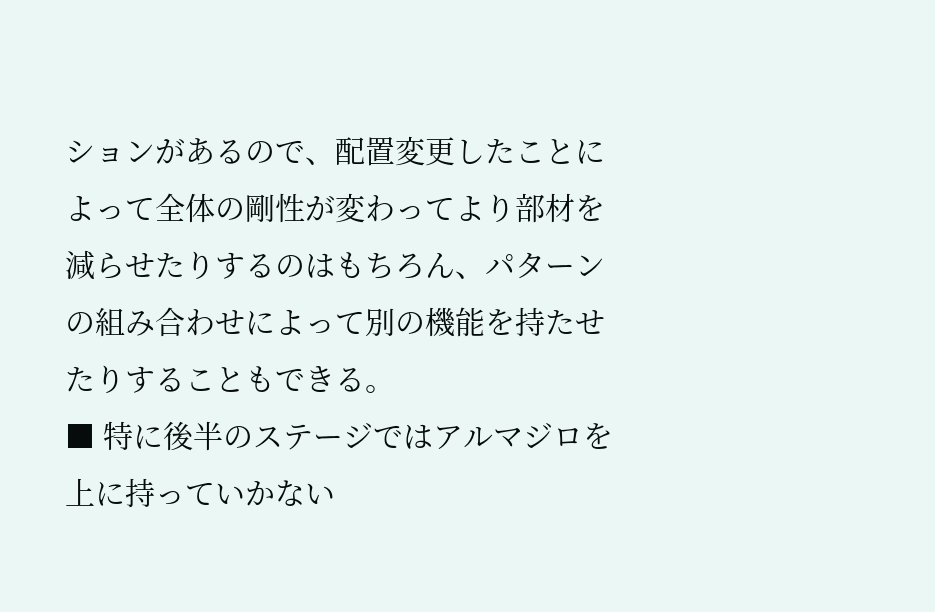ションがあるので、配置変更したことによって全体の剛性が変わってより部材を減らせたりするのはもちろん、パターンの組み合わせによって別の機能を持たせたりすることもできる。
■ 特に後半のステージではアルマジロを上に持っていかない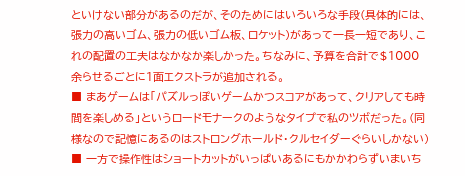といけない部分があるのだが、そのためにはいろいろな手段(具体的には、張力の高いゴム、張力の低いゴム板、ロケット)があって一長一短であり、これの配置の工夫はなかなか楽しかった。ちなみに、予算を合計で$1000余らせるごとに1面エクストラが追加される。
■ まあゲームは「パズルっぽいゲームかつスコアがあって、クリアしても時間を楽しめる」というロードモナークのようなタイプで私のツボだった。(同様なので記憶にあるのはストロングホールド・クルセイダーぐらいしかない)
■ 一方で操作性はショートカットがいっぱいあるにもかかわらずいまいち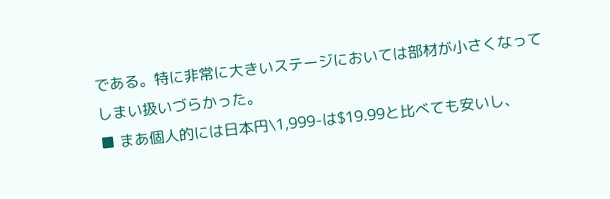である。特に非常に大きいステージにおいては部材が小さくなってしまい扱いづらかった。
■ まあ個人的には日本円\1,999-は$19.99と比べても安いし、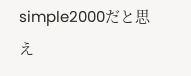simple2000だと思え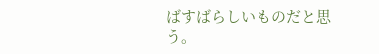ばすばらしいものだと思う。